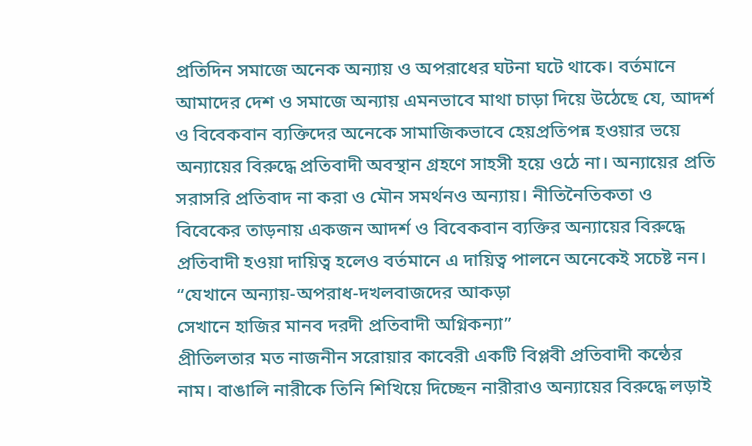প্রতিদিন সমাজে অনেক অন্যায় ও অপরাধের ঘটনা ঘটে থাকে। বর্তমানে আমাদের দেশ ও সমাজে অন্যায় এমনভাবে মাথা চাড়া দিয়ে উঠেছে যে, আদর্শ ও বিবেকবান ব্যক্তিদের অনেকে সামাজিকভাবে হেয়প্রতিপন্ন হওয়ার ভয়ে অন্যায়ের বিরুদ্ধে প্রতিবাদী অবস্থান গ্রহণে সাহসী হয়ে ওঠে না। অন্যায়ের প্রতি সরাসরি প্রতিবাদ না করা ও মৌন সমর্থনও অন্যায়। নীতিনৈতিকতা ও বিবেকের তাড়নায় একজন আদর্শ ও বিবেকবান ব্যক্তির অন্যায়ের বিরুদ্ধে প্রতিবাদী হওয়া দায়িত্ব হলেও বর্তমানে এ দায়িত্ব পালনে অনেকেই সচেষ্ট নন।
“যেখানে অন্যায়-অপরাধ-দখলবাজদের আকড়া
সেখানে হাজির মানব দরদী প্রতিবাদী অগ্নিকন্যা”
প্রীতিলতার মত নাজনীন সরোয়ার কাবেরী একটি বিপ্লবী প্রতিবাদী কন্ঠের নাম। বাঙালি নারীকে তিনি শিখিয়ে দিচ্ছেন নারীরাও অন্যায়ের বিরুদ্ধে লড়াই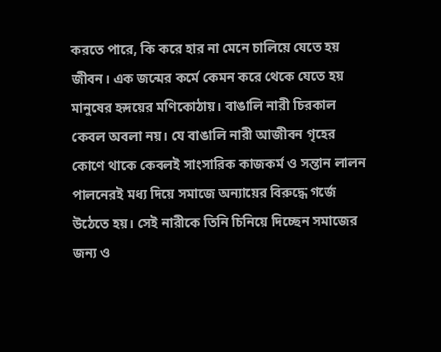করতে পারে, কি করে হার না মেনে চালিয়ে যেতে হয় জীবন। এক জন্মের কর্মে কেমন করে থেকে যেতে হয় মানুষের হৃদয়ের মণিকোঠায়। বাঙালি নারী চিরকাল কেবল অবলা নয়। যে বাঙালি নারী আজীবন গৃহের কোণে থাকে কেবলই সাংসারিক কাজকর্ম ও সন্তান লালন পালনেরই মধ্য দিয়ে সমাজে অন্যায়ের বিরুদ্ধে গর্জে উঠেতে হয়। সেই নারীকে তিনি চিনিয়ে দিচ্ছেন সমাজের জন্য ও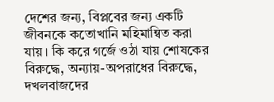দেশের জন্য, বিপ্লবের জন্য একটি জীবনকে কতোখানি মহিমান্বিত করা যায়। কি করে গর্জে ওঠা যায় শোষকের বিরুদ্ধে, অন্যায়-অপরাধের বিরুদ্ধে, দখলবাজদের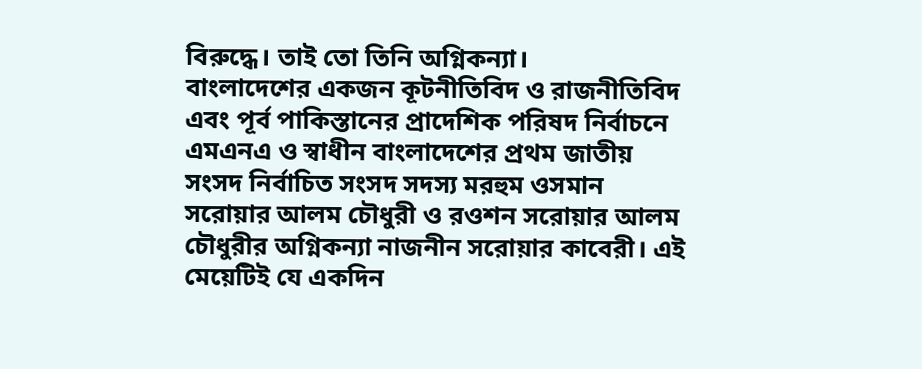বিরুদ্ধে। তাই তো তিনি অগ্নিকন্যা।
বাংলাদেশের একজন কূটনীতিবিদ ও রাজনীতিবিদ এবং পূর্ব পাকিস্তানের প্রাদেশিক পরিষদ নির্বাচনে এমএনএ ও স্বাধীন বাংলাদেশের প্রথম জাতীয় সংসদ নির্বাচিত সংসদ সদস্য মরহুম ওসমান সরোয়ার আলম চৌধুরী ও রওশন সরোয়ার আলম চৌধুরীর অগ্নিকন্যা নাজনীন সরোয়ার কাবেরী। এই মেয়েটিই যে একদিন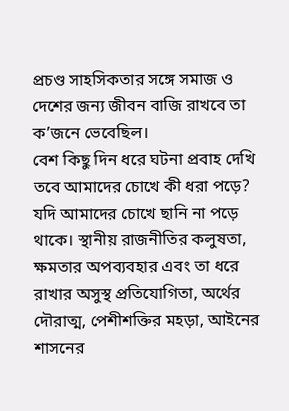প্রচণ্ড সাহসিকতার সঙ্গে সমাজ ও দেশের জন্য জীবন বাজি রাখবে তা ক’জনে ভেবেছিল।
বেশ কিছু দিন ধরে ঘটনা প্রবাহ দেখি তবে আমাদের চোখে কী ধরা পড়ে? যদি আমাদের চোখে ছানি না পড়ে থাকে। স্থানীয় রাজনীতির কলুষতা, ক্ষমতার অপব্যবহার এবং তা ধরে রাখার অসুস্থ প্রতিযোগিতা, অর্থের দৌরাত্ম, পেশীশক্তির মহড়া, আইনের শাসনের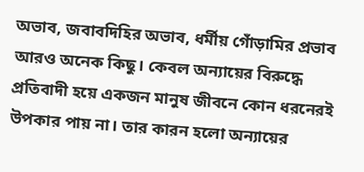অভাব, জবাবদিহির অভাব, ধর্মীয় গোঁড়ামির প্রভাব আরও অনেক কিছু। কেবল অন্যায়ের বিরুদ্ধে প্রতিবাদী হয়ে একজন মানুষ জীবনে কোন ধরনেরই উপকার পায় না। তার কারন হলো অন্যায়ের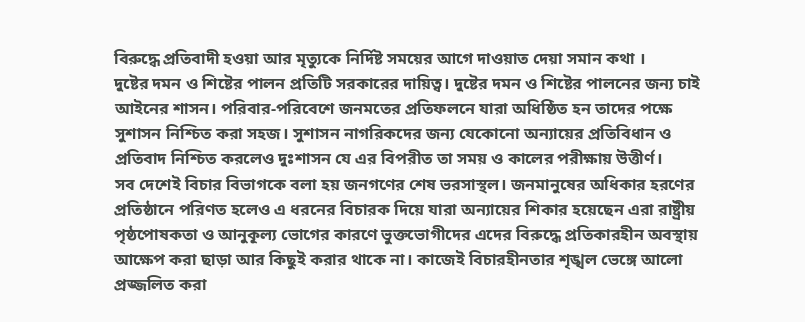বিরুদ্ধে প্রতিবাদী হওয়া আর মৃত্যুকে নির্দিষ্ট সময়ের আগে দাওয়াত দেয়া সমান কথা ।
দুষ্টের দমন ও শিষ্টের পালন প্রতিটি সরকারের দায়িত্ব। দুষ্টের দমন ও শিষ্টের পালনের জন্য চাই আইনের শাসন। পরিবার-পরিবেশে জনমতের প্রতিফলনে যারা অধিষ্ঠিত হন তাদের পক্ষে সুশাসন নিশ্চিত করা সহজ। সুশাসন নাগরিকদের জন্য যেকোনো অন্যায়ের প্রতিবিধান ও প্রতিবাদ নিশ্চিত করলেও দুঃশাসন যে এর বিপরীত তা সময় ও কালের পরীক্ষায় উত্তীর্ণ।
সব দেশেই বিচার বিভাগকে বলা হয় জনগণের শেষ ভরসাস্থল। জনমানুষের অধিকার হরণের প্রতিষ্ঠানে পরিণত হলেও এ ধরনের বিচারক দিয়ে যারা অন্যায়ের শিকার হয়েছেন এরা রাষ্ট্রীয় পৃষ্ঠপোষকতা ও আনুকূল্য ভোগের কারণে ভুক্তভোগীদের এদের বিরুদ্ধে প্রতিকারহীন অবস্থায় আক্ষেপ করা ছাড়া আর কিছুই করার থাকে না। কাজেই বিচারহীনতার শৃঙ্খল ভেঙ্গে আলো প্রজ্জলিত করা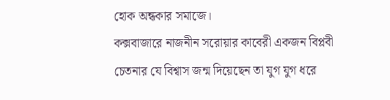হোক অন্ধকার সমাজে।
কক্সবাজারে নাজনীন সরোয়ার কাবেরী একজন বিপ্লবী চেতনার যে বিশ্বাস জন্ম দিয়েছেন তা যুগ যুগ ধরে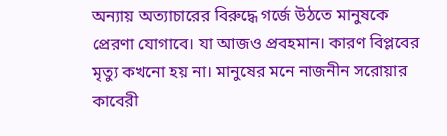অন্যায় অত্যাচারের বিরুদ্ধে গর্জে উঠতে মানুষকে প্রেরণা যোগাবে। যা আজও প্রবহমান। কারণ বিপ্লবের মৃত্যু কখনো হয় না। মানুষের মনে নাজনীন সরোয়ার কাবেরী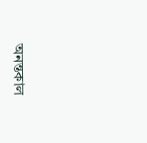অনন্তকাল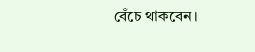বেঁচে থাকবেন।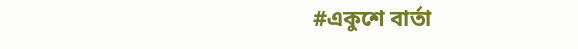#একুশে বার্তা